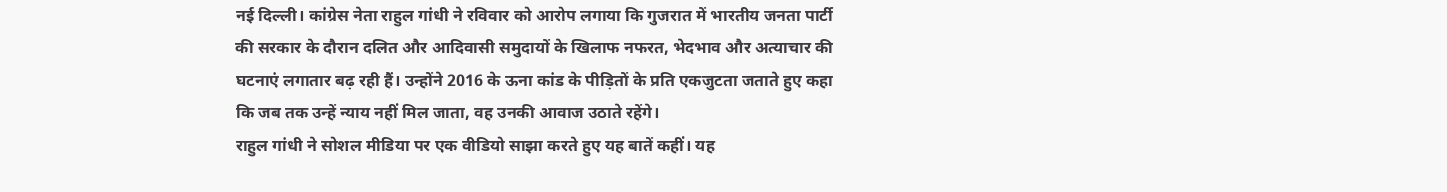नई दिल्ली। कांग्रेस नेता राहुल गांधी ने रविवार को आरोप लगाया कि गुजरात में भारतीय जनता पार्टी की सरकार के दौरान दलित और आदिवासी समुदायों के खिलाफ नफरत, भेदभाव और अत्याचार की घटनाएं लगातार बढ़ रही हैं। उन्होंने 2016 के ऊना कांड के पीड़ितों के प्रति एकजुटता जताते हुए कहा कि जब तक उन्हें न्याय नहीं मिल जाता, वह उनकी आवाज उठाते रहेंगे।
राहुल गांधी ने सोशल मीडिया पर एक वीडियो साझा करते हुए यह बातें कहीं। यह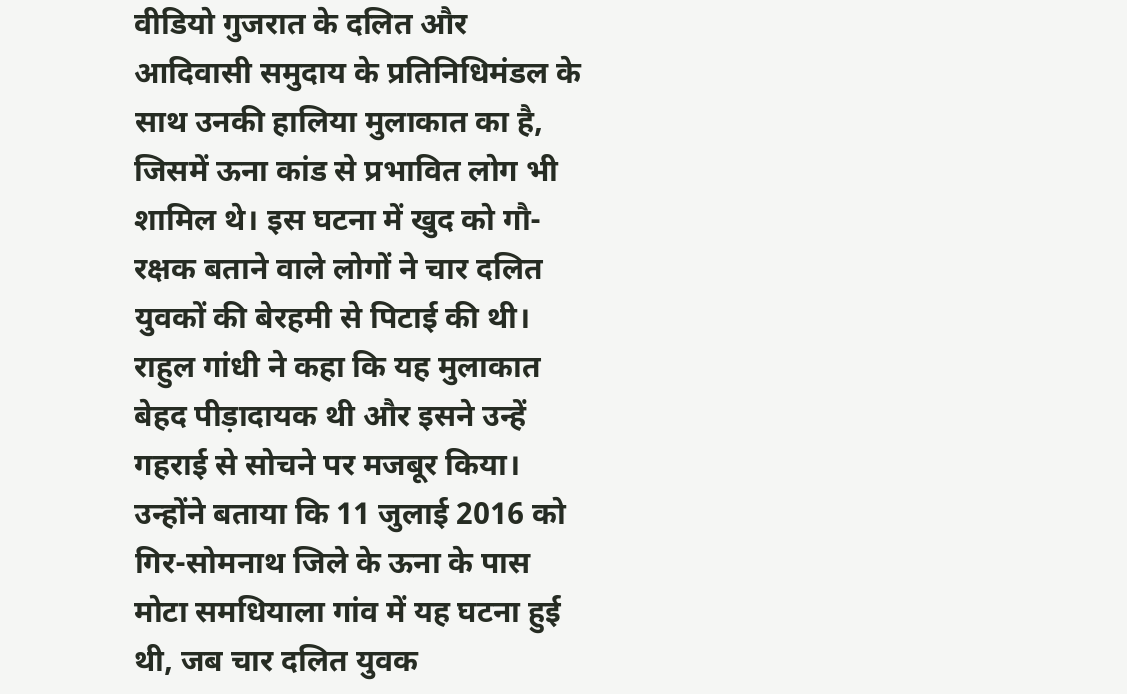वीडियो गुजरात के दलित और आदिवासी समुदाय के प्रतिनिधिमंडल के साथ उनकी हालिया मुलाकात का है, जिसमें ऊना कांड से प्रभावित लोग भी शामिल थे। इस घटना में खुद को गौ-रक्षक बताने वाले लोगों ने चार दलित युवकों की बेरहमी से पिटाई की थी।
राहुल गांधी ने कहा कि यह मुलाकात बेहद पीड़ादायक थी और इसने उन्हें गहराई से सोचने पर मजबूर किया। उन्होंने बताया कि 11 जुलाई 2016 को गिर-सोमनाथ जिले के ऊना के पास मोटा समधियाला गांव में यह घटना हुई थी, जब चार दलित युवक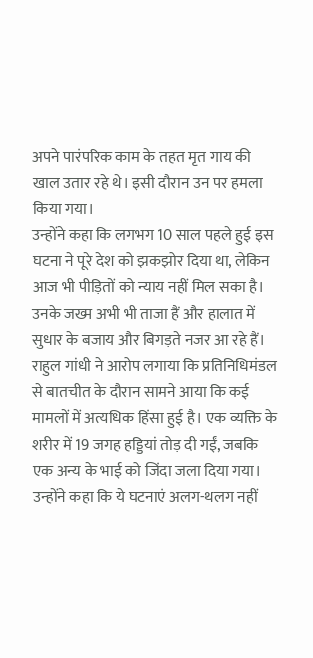अपने पारंपरिक काम के तहत मृत गाय की खाल उतार रहे थे। इसी दौरान उन पर हमला किया गया।
उन्होंने कहा कि लगभग 10 साल पहले हुई इस घटना ने पूरे देश को झकझोर दिया था, लेकिन आज भी पीड़ितों को न्याय नहीं मिल सका है। उनके जख्म अभी भी ताजा हैं और हालात में सुधार के बजाय और बिगड़ते नजर आ रहे हैं।
राहुल गांधी ने आरोप लगाया कि प्रतिनिधिमंडल से बातचीत के दौरान सामने आया कि कई मामलों में अत्यधिक हिंसा हुई है। एक व्यक्ति के शरीर में 19 जगह हड्डियां तोड़ दी गईं, जबकि एक अन्य के भाई को जिंदा जला दिया गया। उन्होंने कहा कि ये घटनाएं अलग-थलग नहीं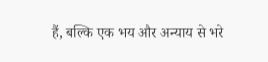हैं, बल्कि एक भय और अन्याय से भरे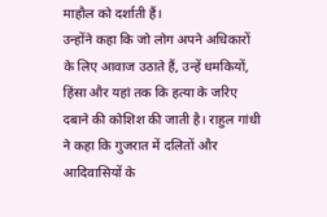माहौल को दर्शाती हैं।
उन्होंने कहा कि जो लोग अपने अधिकारों के लिए आवाज उठाते हैं, उन्हें धमकियों, हिंसा और यहां तक कि हत्या के जरिए दबाने की कोशिश की जाती है। राहुल गांधी ने कहा कि गुजरात में दलितों और आदिवासियों के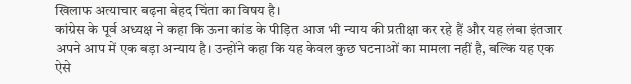खिलाफ अत्याचार बढ़ना बेहद चिंता का विषय है।
कांग्रेस के पूर्व अध्यक्ष ने कहा कि ऊना कांड के पीड़ित आज भी न्याय की प्रतीक्षा कर रहे हैं और यह लंबा इंतजार अपने आप में एक बड़ा अन्याय है। उन्होंने कहा कि यह केवल कुछ घटनाओं का मामला नहीं है, बल्कि यह एक ऐसे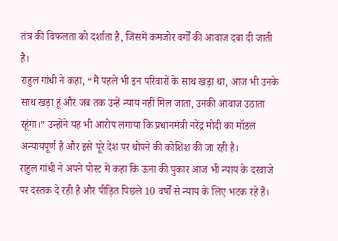तंत्र की विफलता को दर्शाता है, जिसमें कमजोर वर्गों की आवाज दबा दी जाती है।
राहुल गांधी ने कहा, “मैं पहले भी इन परिवारों के साथ खड़ा था, आज भी उनके साथ खड़ा हूं और जब तक उन्हें न्याय नहीं मिल जाता, उनकी आवाज उठाता रहूंगा।” उन्होंने यह भी आरोप लगाया कि प्रधानमंत्री नरेंद्र मोदी का मॉडल अन्यायपूर्ण है और इसे पूरे देश पर थोपने की कोशिश की जा रही है।
राहुल गांधी ने अपने पोस्ट में कहा कि ऊना की पुकार आज भी न्याय के दरवाजे पर दस्तक दे रही है और पीड़ित पिछले 10 वर्षों से न्याय के लिए भटक रहे हैं।